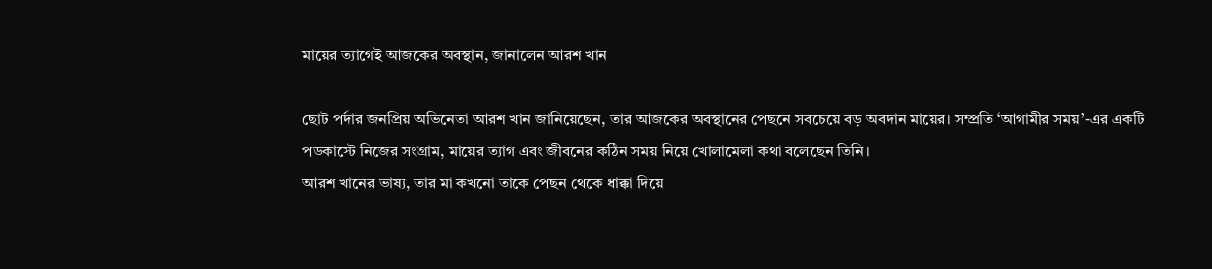মায়ের ত্যাগেই আজকের অবস্থান, জানালেন আরশ খান

ছোট পর্দার জনপ্রিয় অভিনেতা আরশ খান জানিয়েছেন, তার আজকের অবস্থানের পেছনে সবচেয়ে বড় অবদান মায়ের। সম্প্রতি ‘আগামীর সময়’-এর একটি পডকাস্টে নিজের সংগ্রাম, মায়ের ত্যাগ এবং জীবনের কঠিন সময় নিয়ে খোলামেলা কথা বলেছেন তিনি।
আরশ খানের ভাষ্য, তার মা কখনো তাকে পেছন থেকে ধাক্কা দিয়ে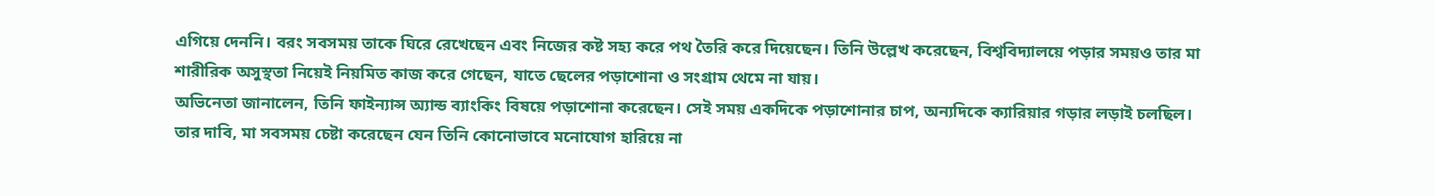এগিয়ে দেননি। বরং সবসময় তাকে ঘিরে রেখেছেন এবং নিজের কষ্ট সহ্য করে পথ তৈরি করে দিয়েছেন। তিনি উল্লেখ করেছেন, বিশ্ববিদ্যালয়ে পড়ার সময়ও তার মা শারীরিক অসুস্থতা নিয়েই নিয়মিত কাজ করে গেছেন, যাতে ছেলের পড়াশোনা ও সংগ্রাম থেমে না যায়।
অভিনেতা জানালেন, তিনি ফাইন্যান্স অ্যান্ড ব্যাংকিং বিষয়ে পড়াশোনা করেছেন। সেই সময় একদিকে পড়াশোনার চাপ, অন্যদিকে ক্যারিয়ার গড়ার লড়াই চলছিল। তার দাবি, মা সবসময় চেষ্টা করেছেন যেন তিনি কোনোভাবে মনোযোগ হারিয়ে না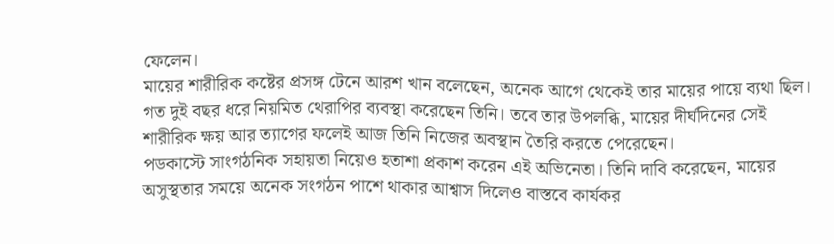ফেলেন।
মায়ের শারীরিক কষ্টের প্রসঙ্গ টেনে আরশ খান বলেছেন, অনেক আগে থেকেই তার মায়ের পায়ে ব্যথা ছিল। গত দুই বছর ধরে নিয়মিত থেরাপির ব্যবস্থা করেছেন তিনি। তবে তার উপলব্ধি, মায়ের দীর্ঘদিনের সেই শারীরিক ক্ষয় আর ত্যাগের ফলেই আজ তিনি নিজের অবস্থান তৈরি করতে পেরেছেন।
পডকাস্টে সাংগঠনিক সহায়তা নিয়েও হতাশা প্রকাশ করেন এই অভিনেতা। তিনি দাবি করেছেন, মায়ের অসুস্থতার সময়ে অনেক সংগঠন পাশে থাকার আশ্বাস দিলেও বাস্তবে কার্যকর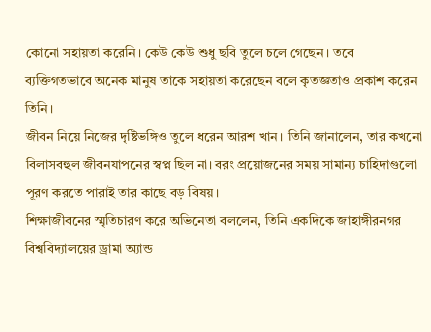কোনো সহায়তা করেনি। কেউ কেউ শুধু ছবি তুলে চলে গেছেন। তবে ব্যক্তিগতভাবে অনেক মানুষ তাকে সহায়তা করেছেন বলে কৃতজ্ঞতাও প্রকাশ করেন তিনি।
জীবন নিয়ে নিজের দৃষ্টিভঙ্গিও তুলে ধরেন আরশ খান। তিনি জানালেন, তার কখনো বিলাসবহুল জীবনযাপনের স্বপ্ন ছিল না। বরং প্রয়োজনের সময় সামান্য চাহিদাগুলো পূরণ করতে পারাই তার কাছে বড় বিষয়।
শিক্ষাজীবনের স্মৃতিচারণ করে অভিনেতা বললেন, তিনি একদিকে জাহাঙ্গীরনগর বিশ্ববিদ্যালয়ের ড্রামা অ্যান্ড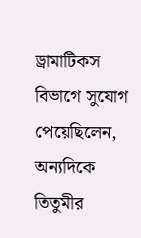ড্রামাটিকস বিভাগে সুযোগ পেয়েছিলেন, অন্যদিকে তিতুমীর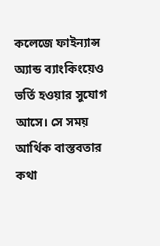কলেজে ফাইন্যান্স অ্যান্ড ব্যাংকিংয়েও ভর্তি হওয়ার সুযোগ আসে। সে সময় আর্থিক বাস্তবতার কথা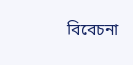বিবেচনা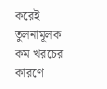করেই তুলনামূলক কম খরচের কারণে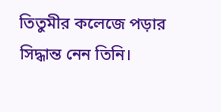তিতুমীর কলেজে পড়ার সিদ্ধান্ত নেন তিনি।